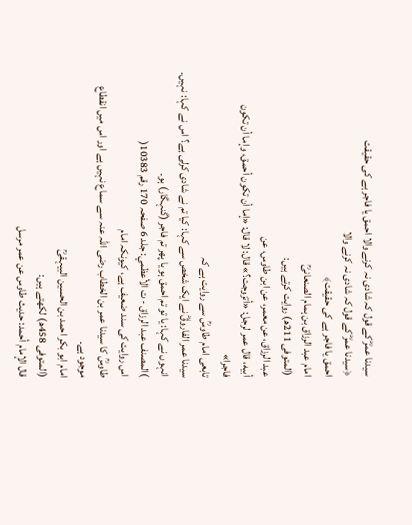سیدنا عمرؓ کے قول کہ شادی نہ کرنے والا احمق یا فاجر ہے کی حقیقت
﴿سیدنا عمرؓ کے قول کہ شادی نہ کرنے والا
احمق یا فاجر ہے کی حقیقت﴾
امام عبد الرزاق بن ہمام الصنعانیؒ
(المتوفی 211ھ) روایت کرتے ہیں:
عبد الرزاق، عن معمر، عن ابن طاوس، عن
أبيه، قال عمر لرجل: «أتزوجت؟» قال: لا قال: «إما أن تكون أحمق، وإما أن تكون
فاجرا»
تابعی امام طاوسؒ سے روایت ہے کہ
سیدنا عمر الفاروقؓ نے ایک شخص سے کہا: کیا تم نے شادی کرلی ہے؟ اس نے کہا: نہیں۔
انہوں نے کہا: یا تو تم احمق ہو یا پھر تم فاجر (گنہگار) ہو۔
)المصنف عبد الرزاق - ت الأعظمي: جلد 6 صفحہ 170 رقم 10383(
اس روایت کی سند ضعیف ہے، کیونکہ امام
طاوسؒ کا سیدنا عمر بن الخطاب رضی اللہ عنہ سے سماع نہیں ہے اور اس میں انقطاع
موجود ہے۔
امام ابو بکر احمد بن الحسین البیہقیؒ
(المتوفی 458ھ) لکھتے ہیں:
قال الإمام أحمد: حديث طاوس عن عمر مرسل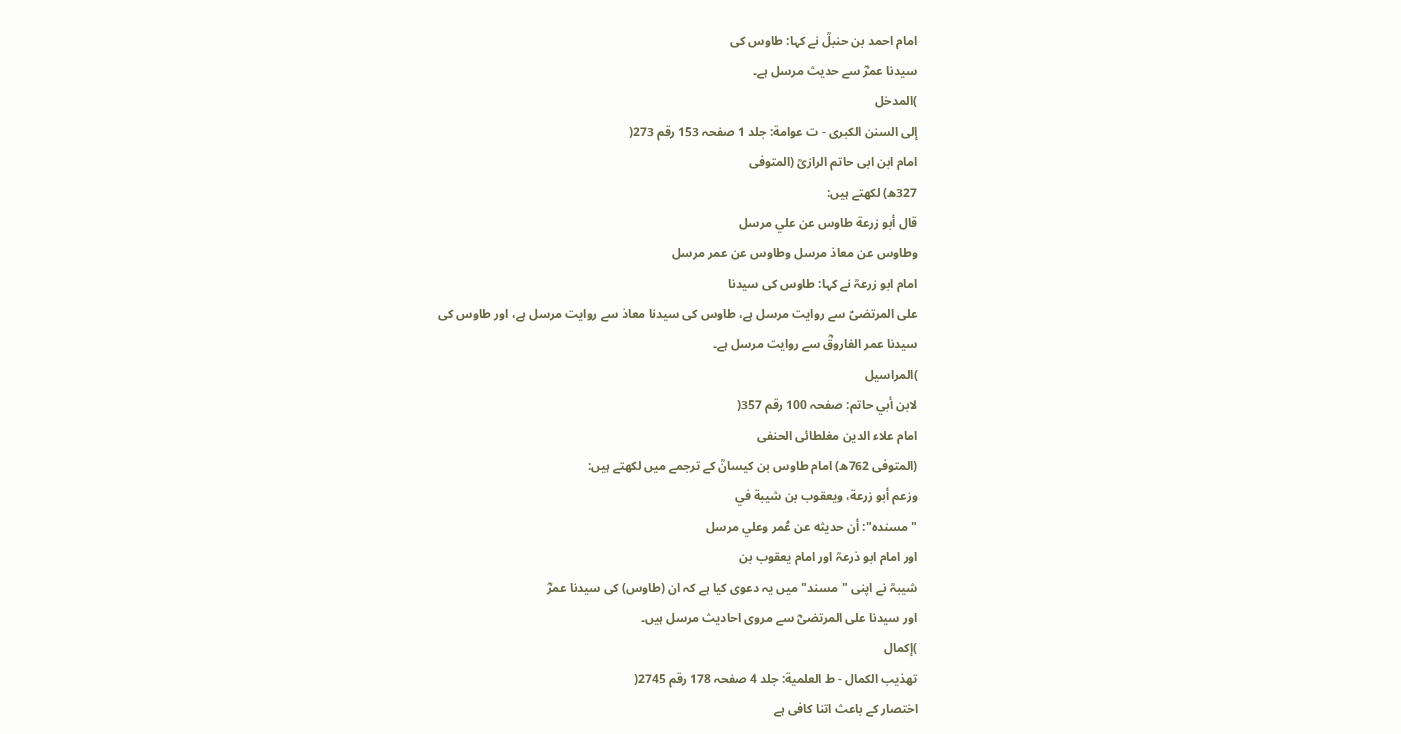امام احمد بن حنبلؒ نے کہا: طاوس کی
سیدنا عمرؓ سے حدیث مرسل ہے۔
)المدخل
إلى السنن الكبرى - ت عوامة: جلد 1 صفحہ 153 رقم 273(
امام ابن ابی حاتم الرازیؒ (المتوفی
327ھ) لکھتے ہیں:
قال أبو زرعة طاوس عن علي مرسل
وطاوس عن معاذ مرسل وطاوس عن عمر مرسل
امام ابو زرعہؒ نے کہا: طاوس کی سیدنا
علی المرتضیؑ سے روایت مرسل ہے، طاوس کی سیدنا معاذ سے روایت مرسل ہے، اور طاوس کی
سیدنا عمر الفاروقؓ سے روایت مرسل ہے۔
)المراسيل
لابن أبي حاتم: صفحہ 100 رقم 357(
امام علاء الدین مغلطائی الحنفی
(المتوفی 762ھ) امام طاوس بن کیسانؒ کے ترجمے میں لکھتے ہیں:
وزعم أبو زرعة، ويعقوب بن شيبة في
"مسنده": أن حديثه عن عُمر وعلي مرسل
اور امام ابو ذرعہؒ اور امام یعقوب بن
شیبہؒ نے اپنی "مسند" میں یہ دعوی کیا ہے کہ ان (طاوس) کی سیدنا عمرؓ
اور سیدنا علی المرتضیؓ سے مروی احادیث مرسل ہیں۔
)إكمال
تهذيب الكمال - ط العلمية: جلد 4 صفحہ 178 رقم 2745(
اختصار کے باعث اتنا کافی ہے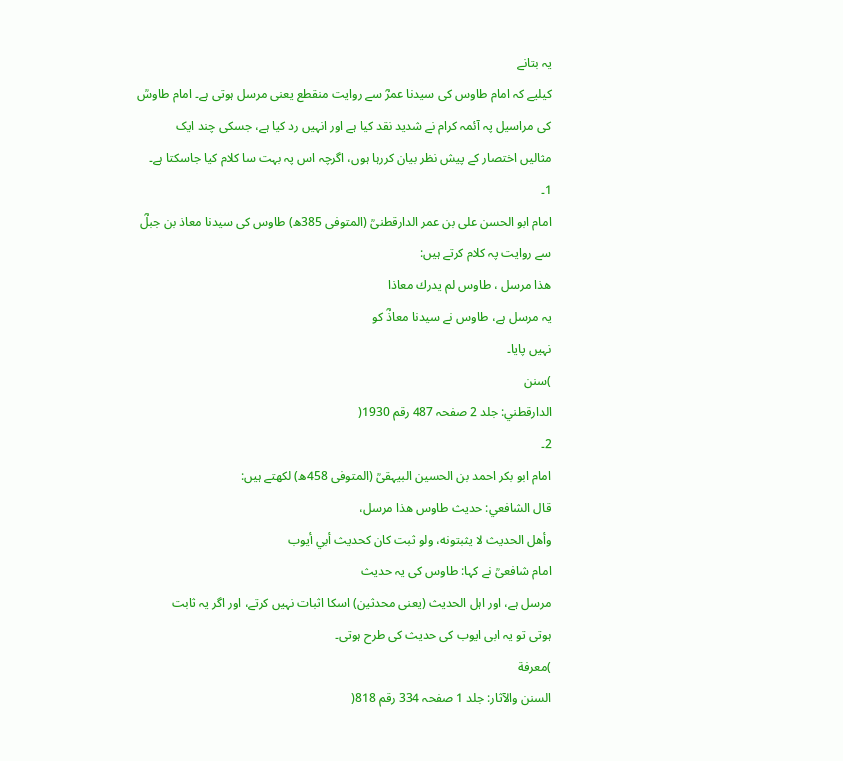یہ بتانے
کیلیے کہ امام طاوس کی سیدنا عمرؓ سے روایت منقطع یعنی مرسل ہوتی ہے۔ امام طاوسؒ
کی مراسیل پہ آئمہ کرام نے شدید نقد کیا ہے اور انہیں رد کیا ہے، جسکی چند ایک
مثالیں اختصار کے پیش نظر بیان کررہا ہوں، اگرچہ اس پہ بہت سا کلام کیا جاسکتا ہے۔
1۔
امام ابو الحسن علی بن عمر الدارقطنیؒ (المتوفی 385ھ) طاوس کی سیدنا معاذ بن جبلؓ
سے روایت پہ کلام کرتے ہیں:
هذا مرسل ، طاوس لم يدرك معاذا
یہ مرسل ہے، طاوس نے سیدنا معاذؓ کو
نہیں پایا۔
)سنن
الدارقطني: جلد 2 صفحہ 487 رقم 1930(
2۔
امام ابو بکر احمد بن الحسین البیہقیؒ (المتوفی 458ھ) لکھتے ہیں:
قال الشافعي: حديث طاوس هذا مرسل،
وأهل الحديث لا يثبتونه، ولو ثبت كان كحديث أبي أيوب
امام شافعیؒ نے کہا: طاوس کی یہ حدیث
مرسل ہے، اور اہل الحدیث (یعنی محدثین) اسکا اثبات نہیں کرتے، اور اگر یہ ثابت
ہوتی تو یہ ابی ایوب کی حدیث کی طرح ہوتی۔
)معرفة
السنن والآثار: جلد 1 صفحہ 334 رقم 818(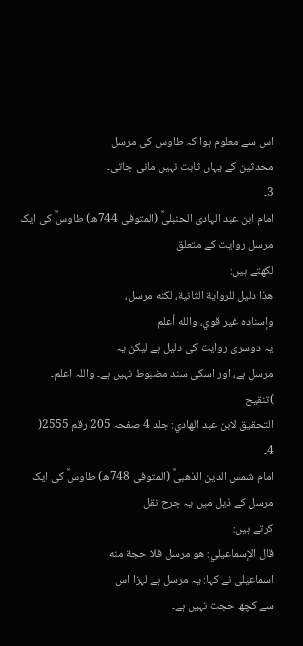اس سے معلوم ہوا کہ طاوس کی مرسل
محدثین کے یہاں ثابت نہیں مانی جاتی۔
3۔
امام ابن عبد الہادی الحنبلیؒ (المتوفی 744ھ) طاوسؒ کی ایک مرسل روایت کے متعلق
لکھتے ہیں:
هذا دليل للرواية الثانية، لكنه مرسل،
وإسناده غير قوي، والله أعلم
یہ دوسری روایت کی دلیل ہے لیکن یہ
مرسل ہے، اور اسکی سند مضبوط نہیں ہے۔ واللہ اعلم۔
)تنقيح
التحقيق لابن عبد الهادي: جلد 4 صفحہ 205 رقم 2555(
4۔
امام شمس الدین الذھبیؒ (المتوفی 748ھ) طاوسؒ کی ایک مرسل کے ذیل میں یہ جرح نقل
کرتے ہیں:
قال الإسماعيلي: هو مرسل فلا حجة منه
اسماعیلی نے کہا: یہ مرسل ہے لہزا اس
سے کچھ حجت نہیں ہے۔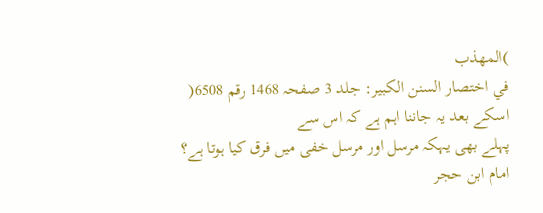)المهذب
في اختصار السنن الكبير: جلد 3 صفحہ 1468 رقم 6508(
اسکے بعد یہ جاننا اہم ہے کہ اس سے
پہلے بھی یہکہ مرسل اور مرسل خفی میں فرق کیا ہوتا ہے؟
امام ابن حجر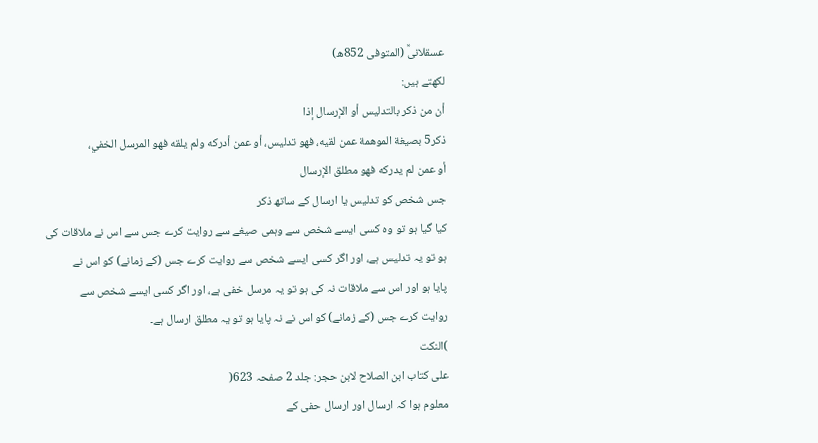عسقلانیؒ (المتوفی 852ھ)
لکھتے ہیں:
أن من ذكر بالتدليس أو الإرسال إذا
ذكر5 بصيغة الموهمة عمن لقيه، فهو تدليس، أو عمن أدركه ولم يلقه فهو المرسل الخفي،
أو عمن لم يدركه فهو مطلق الإرسال
جس شخص کو تدلیس یا ارسال کے ساتھ ذکر
کیا گیا ہو تو وہ کسی ایسے شخص سے وہمی صیغے سے روایت کرے جس سے اس نے ملاقات کی
ہو تو یہ تدلیس ہے، اور اگر کسی ایسے شخص سے روایت کرے جس (کے زمانے) کو اس نے
پایا ہو اور اس سے ملاقات نہ کی ہو تو یہ مرسل خفی ہے، اور اگر کسی ایسے شخص سے
روایت کرے جس (کے زمانے) کو اس نے نہ پایا ہو تو یہ مطلق ارسال ہے۔
)النكت
على كتاب ابن الصلاح لابن حجر: جلد 2 صفحہ 623(
معلوم ہوا کہ ارسال اور ارسال حفی کے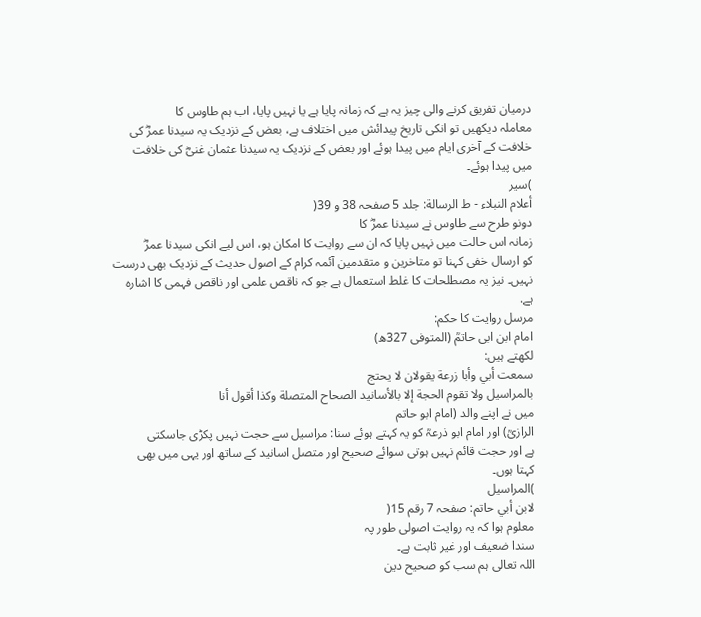درمیان تفریق کرنے والی چیز یہ ہے کہ زمانہ پایا ہے یا نہیں پایا، اب ہم طاوس کا
معاملہ دیکھیں تو انکی تاریخ پیدائش میں اختلاف ہے، بعض کے نزدیک یہ سیدنا عمرؓ کی
خلافت کے آخری ایام میں پیدا ہوئے اور بعض کے نزدیک یہ سیدنا عثمان غنیؓ کی خلافت
میں پیدا ہوئے۔
)سير
أعلام النبلاء - ط الرسالة: جلد 5 صفحہ 38 و 39(
دونو طرح سے طاوس نے سیدنا عمرؓ کا
زمانہ اس حالت میں نہیں پایا کہ ان سے روایت کا امکان ہو، اس لیے انکی سیدنا عمرؓ
کو ارسال خفی کہنا تو متاخرین و متقدمین آئمہ کرام کے اصول حدیث کے نزدیک بھی درست
نہیں۔ نیز یہ مصطلحات کا غلط استعمال ہے جو کہ ناقص علمی اور ناقص فہمی کا اشارہ
ہے.
مرسل روایت کا حکم:
امام ابن ابی حاتمؒ (المتوفی 327ھ)
لکھتے ہیں:
سمعت أبي وأبا زرعة يقولان لا يحتج
بالمراسيل ولا تقوم الحجة إلا بالأسانيد الصحاح المتصلة وكذا أقول أنا
میں نے اپنے والد (امام ابو حاتم
الرازیؒ) اور امام ابو ذرعہؒ کو یہ کہتے ہوئے سنا: مراسیل سے حجت نہیں پکڑی جاسکتی
ہے اور حجت قائم نہیں ہوتی سوائے صحیح اور متصل اسانید کے ساتھ اور یہی میں بھی
کہتا ہوں۔
)المراسيل
لابن أبي حاتم: صفحہ 7 رقم 15(
معلوم ہوا کہ یہ روایت اصولی طور پہ
سندا ضعیف اور غیر ثابت ہے۔
اللہ تعالی ہم سب کو صحیح دین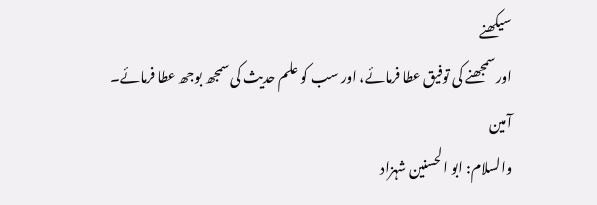سیکھنے
اور سمجھنے کی توفیق عطا فرمائے، اور سب کو علم حدیث کی سمجھ بوجھ عطا فرمائے۔
آمین
والسلام: ابو الحسنین شہزاد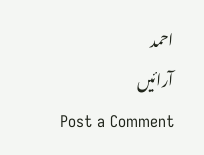احمد
آرائیں
Post a Comment